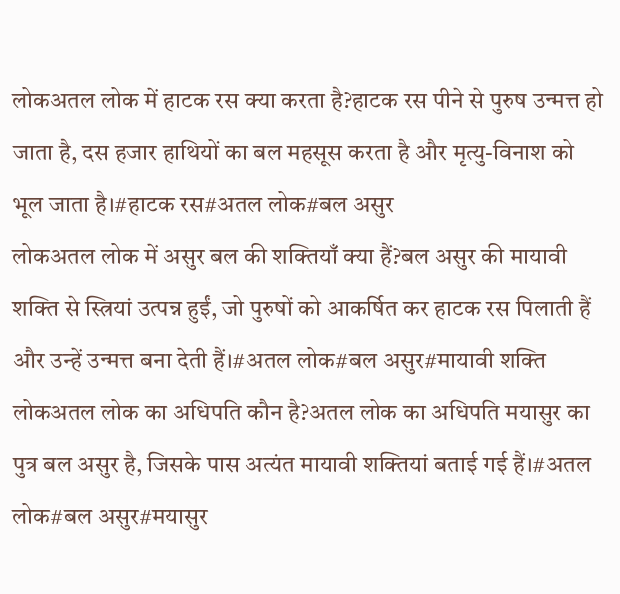लोकअतल लोक में हाटक रस क्या करता है?हाटक रस पीने से पुरुष उन्मत्त हो जाता है, दस हजार हाथियों का बल महसूस करता है और मृत्यु-विनाश को भूल जाता है।#हाटक रस#अतल लोक#बल असुर
लोकअतल लोक में असुर बल की शक्तियाँ क्या हैं?बल असुर की मायावी शक्ति से स्त्रियां उत्पन्न हुईं, जो पुरुषों को आकर्षित कर हाटक रस पिलाती हैं और उन्हें उन्मत्त बना देती हैं।#अतल लोक#बल असुर#मायावी शक्ति
लोकअतल लोक का अधिपति कौन है?अतल लोक का अधिपति मयासुर का पुत्र बल असुर है, जिसके पास अत्यंत मायावी शक्तियां बताई गई हैं।#अतल लोक#बल असुर#मयासुर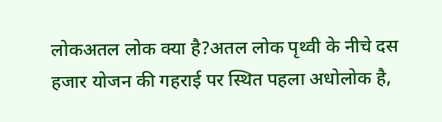लोकअतल लोक क्या है?अतल लोक पृथ्वी के नीचे दस हजार योजन की गहराई पर स्थित पहला अधोलोक है,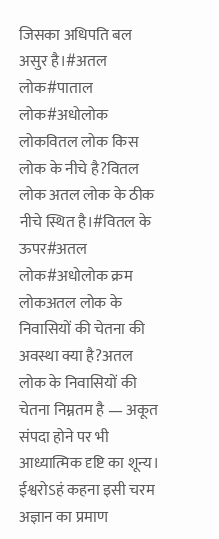जिसका अधिपति बल असुर है।#अतल लोक#पाताल लोक#अधोलोक
लोकवितल लोक किस लोक के नीचे है?वितल लोक अतल लोक के ठीक नीचे स्थित है।#वितल के ऊपर#अतल लोक#अधोलोक क्रम
लोकअतल लोक के निवासियों की चेतना की अवस्था क्या है?अतल लोक के निवासियों की चेतना निम्नतम है — अकूत संपदा होने पर भी आध्यात्मिक दृष्टि का शून्य। ईश्वरोऽहं कहना इसी चरम अज्ञान का प्रमाण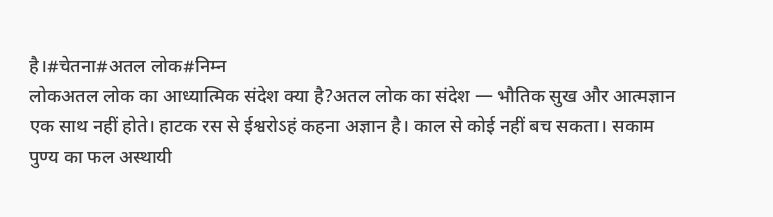है।#चेतना#अतल लोक#निम्न
लोकअतल लोक का आध्यात्मिक संदेश क्या है?अतल लोक का संदेश — भौतिक सुख और आत्मज्ञान एक साथ नहीं होते। हाटक रस से ईश्वरोऽहं कहना अज्ञान है। काल से कोई नहीं बच सकता। सकाम पुण्य का फल अस्थायी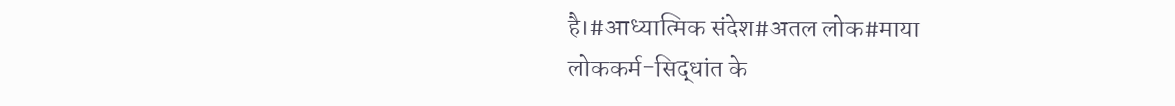है।#आध्यात्मिक संदेश#अतल लोक#माया
लोककर्म-सिद्धांत के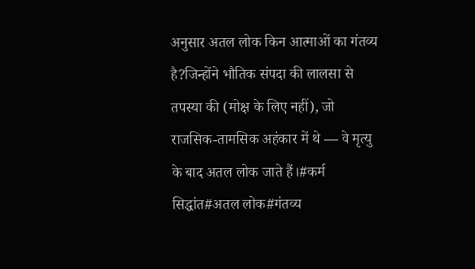अनुसार अतल लोक किन आत्माओं का गंतव्य है?जिन्होंने भौतिक संपदा की लालसा से तपस्या की (मोक्ष के लिए नहीं), जो राजसिक-तामसिक अहंकार में थे — वे मृत्यु के बाद अतल लोक जाते हैं।#कर्म सिद्धांत#अतल लोक#गंतव्य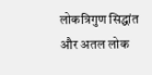लोकत्रिगुण सिद्धांत और अतल लोक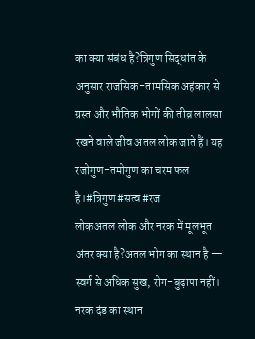का क्या संबंध है?त्रिगुण सिद्धांत के अनुसार राजसिक-तामसिक अहंकार से ग्रस्त और भौतिक भोगों की तीव्र लालसा रखने वाले जीव अतल लोक जाते हैं। यह रजोगुण-तमोगुण का चरम फल है।#त्रिगुण#सत्व#रज
लोकअतल लोक और नरक में मूलभूत अंतर क्या है?अतल भोग का स्थान है — स्वर्ग से अधिक सुख, रोग-बुढ़ापा नहीं। नरक दंड का स्थान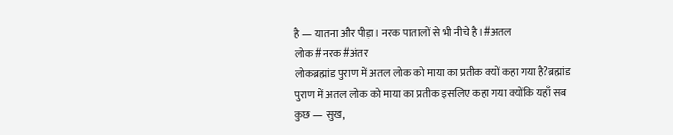है — यातना और पीड़ा। नरक पातालों से भी नीचे है।#अतल लोक#नरक#अंतर
लोकब्रह्मांड पुराण में अतल लोक को माया का प्रतीक क्यों कहा गया है?ब्रह्मांड पुराण में अतल लोक को माया का प्रतीक इसलिए कहा गया क्योंकि यहाँ सब कुछ — सुख,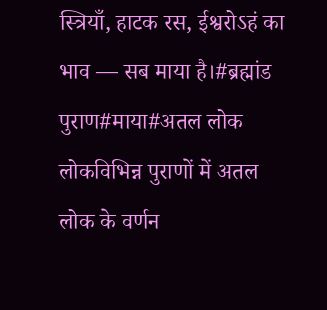स्त्रियाँ, हाटक रस, ईश्वरोऽहं का भाव — सब माया है।#ब्रह्मांड पुराण#माया#अतल लोक
लोकविभिन्न पुराणों में अतल लोक के वर्णन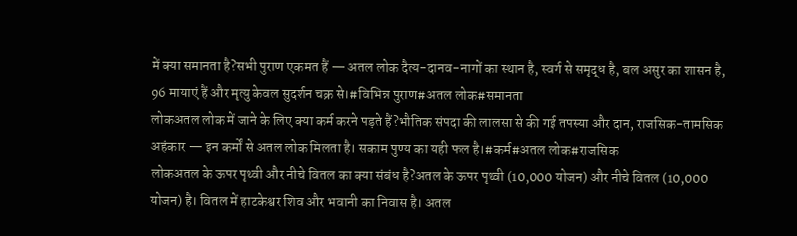में क्या समानता है?सभी पुराण एकमत हैं — अतल लोक दैत्य-दानव-नागों का स्थान है, स्वर्ग से समृद्ध है, बल असुर का शासन है, 96 मायाएं हैं और मृत्यु केवल सुदर्शन चक्र से।#विभिन्न पुराण#अतल लोक#समानता
लोकअतल लोक में जाने के लिए क्या कर्म करने पड़ते हैं?भौतिक संपदा की लालसा से की गई तपस्या और दान, राजसिक-तामसिक अहंकार — इन कर्मों से अतल लोक मिलता है। सकाम पुण्य का यही फल है।#कर्म#अतल लोक#राजसिक
लोकअतल के ऊपर पृथ्वी और नीचे वितल का क्या संबंध है?अतल के ऊपर पृथ्वी (10,000 योजन) और नीचे वितल (10,000 योजन) है। वितल में हाटकेश्वर शिव और भवानी का निवास है। अतल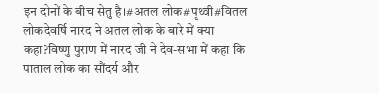इन दोनों के बीच सेतु है।#अतल लोक#पृथ्वी#वितल
लोकदेवर्षि नारद ने अतल लोक के बारे में क्या कहा?विष्णु पुराण में नारद जी ने देव-सभा में कहा कि पाताल लोक का सौंदर्य और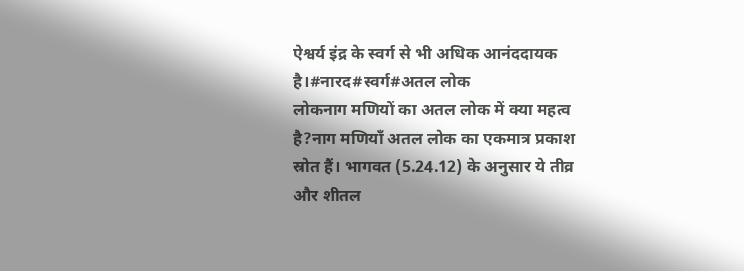ऐश्वर्य इंद्र के स्वर्ग से भी अधिक आनंददायक है।#नारद#स्वर्ग#अतल लोक
लोकनाग मणियों का अतल लोक में क्या महत्व है?नाग मणियाँ अतल लोक का एकमात्र प्रकाश स्रोत हैं। भागवत (5.24.12) के अनुसार ये तीव्र और शीतल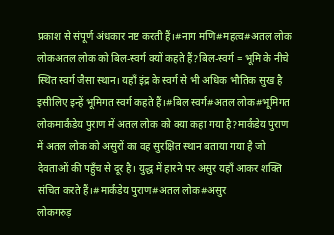प्रकाश से संपूर्ण अंधकार नष्ट करती हैं।#नाग मणि#महत्व#अतल लोक
लोकअतल लोक को बिल-स्वर्ग क्यों कहते हैं?बिल-स्वर्ग = भूमि के नीचे स्थित स्वर्ग जैसा स्थान। यहाँ इंद्र के स्वर्ग से भी अधिक भौतिक सुख है इसीलिए इन्हें भूमिगत स्वर्ग कहते हैं।#बिल स्वर्ग#अतल लोक#भूमिगत
लोकमार्कंडेय पुराण में अतल लोक को क्या कहा गया है?मार्कंडेय पुराण में अतल लोक को असुरों का वह सुरक्षित स्थान बताया गया है जो देवताओं की पहुँच से दूर है। युद्ध में हारने पर असुर यहाँ आकर शक्ति संचित करते हैं।#मार्कंडेय पुराण#अतल लोक#असुर
लोकगरुड़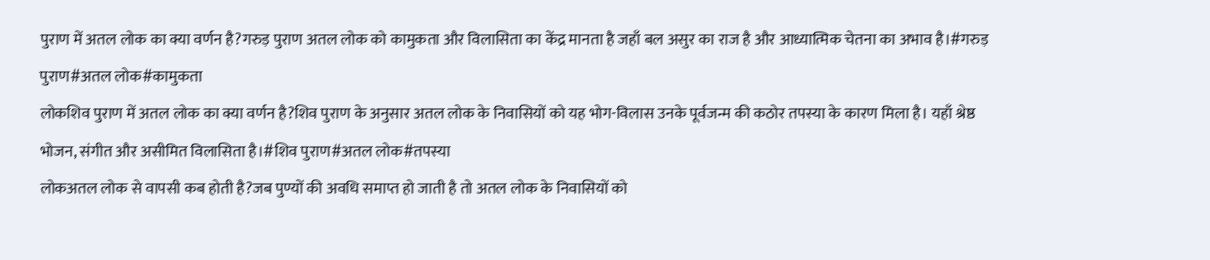पुराण में अतल लोक का क्या वर्णन है?गरुड़ पुराण अतल लोक को कामुकता और विलासिता का केंद्र मानता है जहाँ बल असुर का राज है और आध्यात्मिक चेतना का अभाव है।#गरुड़ पुराण#अतल लोक#कामुकता
लोकशिव पुराण में अतल लोक का क्या वर्णन है?शिव पुराण के अनुसार अतल लोक के निवासियों को यह भोग-विलास उनके पूर्वजन्म की कठोर तपस्या के कारण मिला है। यहाँ श्रेष्ठ भोजन, संगीत और असीमित विलासिता है।#शिव पुराण#अतल लोक#तपस्या
लोकअतल लोक से वापसी कब होती है?जब पुण्यों की अवधि समाप्त हो जाती है तो अतल लोक के निवासियों को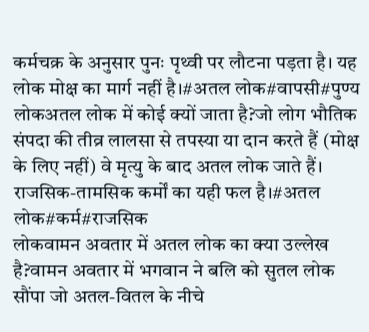कर्मचक्र के अनुसार पुनः पृथ्वी पर लौटना पड़ता है। यह लोक मोक्ष का मार्ग नहीं है।#अतल लोक#वापसी#पुण्य
लोकअतल लोक में कोई क्यों जाता है?जो लोग भौतिक संपदा की तीव्र लालसा से तपस्या या दान करते हैं (मोक्ष के लिए नहीं) वे मृत्यु के बाद अतल लोक जाते हैं। राजसिक-तामसिक कर्मों का यही फल है।#अतल लोक#कर्म#राजसिक
लोकवामन अवतार में अतल लोक का क्या उल्लेख है?वामन अवतार में भगवान ने बलि को सुतल लोक सौंपा जो अतल-वितल के नीचे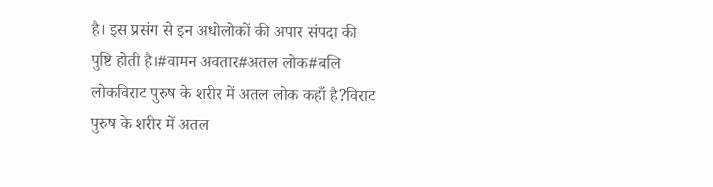है। इस प्रसंग से इन अधोलोकों की अपार संपदा की पुष्टि होती है।#वामन अवतार#अतल लोक#बलि
लोकविराट पुरुष के शरीर में अतल लोक कहाँ है?विराट पुरुष के शरीर में अतल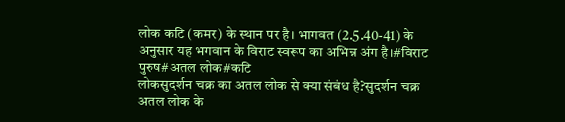लोक कटि (कमर) के स्थान पर है। भागवत (2.5.40-41) के अनुसार यह भगवान के विराट स्वरूप का अभिन्न अंग है।#विराट पुरुष#अतल लोक#कटि
लोकसुदर्शन चक्र का अतल लोक से क्या संबंध है?सुदर्शन चक्र अतल लोक के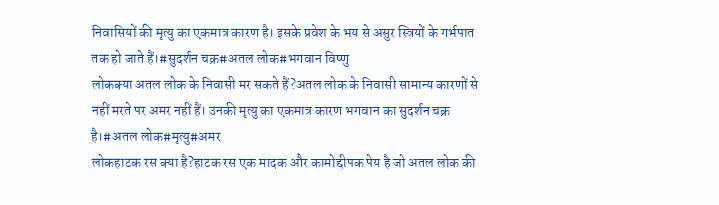निवासियों की मृत्यु का एकमात्र कारण है। इसके प्रवेश के भय से असुर स्त्रियों के गर्भपात तक हो जाते हैं।#सुदर्शन चक्र#अतल लोक#भगवान विष्णु
लोकक्या अतल लोक के निवासी मर सकते हैं?अतल लोक के निवासी सामान्य कारणों से नहीं मरते पर अमर नहीं हैं। उनकी मृत्यु का एकमात्र कारण भगवान का सुदर्शन चक्र है।#अतल लोक#मृत्यु#अमर
लोकहाटक रस क्या है?हाटक रस एक मादक और कामोद्दीपक पेय है जो अतल लोक की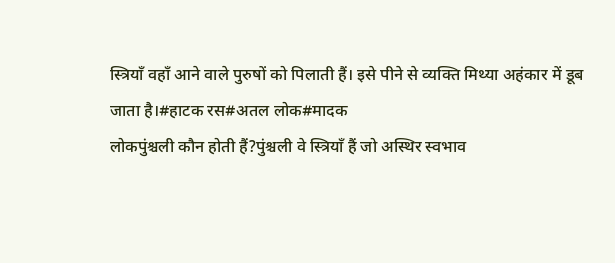स्त्रियाँ वहाँ आने वाले पुरुषों को पिलाती हैं। इसे पीने से व्यक्ति मिथ्या अहंकार में डूब जाता है।#हाटक रस#अतल लोक#मादक
लोकपुंश्चली कौन होती हैं?पुंश्चली वे स्त्रियाँ हैं जो अस्थिर स्वभाव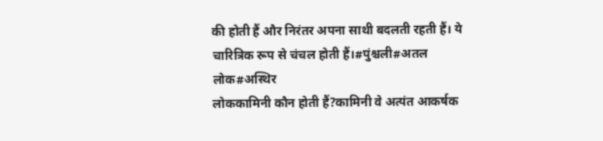की होती हैं और निरंतर अपना साथी बदलती रहती हैं। ये चारित्रिक रूप से चंचल होती हैं।#पुंश्चली#अतल लोक#अस्थिर
लोककामिनी कौन होती हैं?कामिनी वे अत्यंत आकर्षक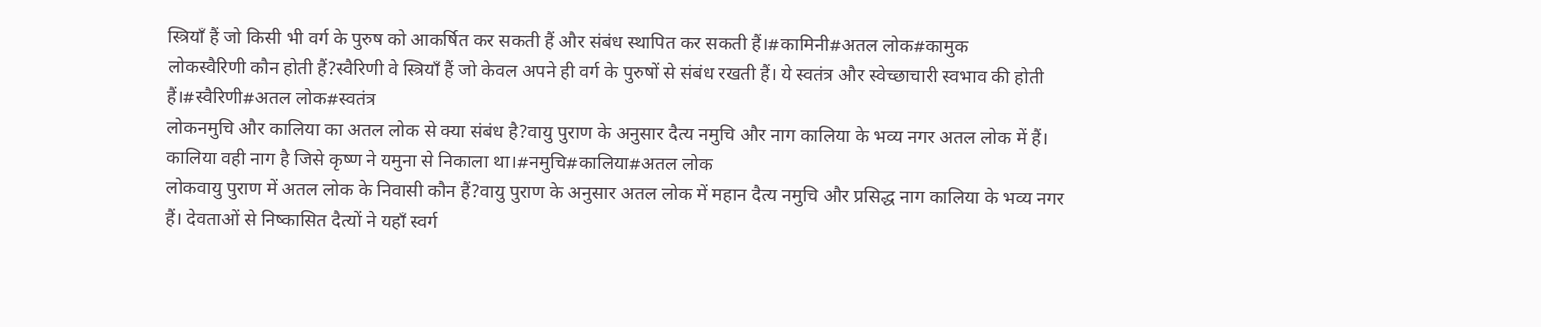स्त्रियाँ हैं जो किसी भी वर्ग के पुरुष को आकर्षित कर सकती हैं और संबंध स्थापित कर सकती हैं।#कामिनी#अतल लोक#कामुक
लोकस्वैरिणी कौन होती हैं?स्वैरिणी वे स्त्रियाँ हैं जो केवल अपने ही वर्ग के पुरुषों से संबंध रखती हैं। ये स्वतंत्र और स्वेच्छाचारी स्वभाव की होती हैं।#स्वैरिणी#अतल लोक#स्वतंत्र
लोकनमुचि और कालिया का अतल लोक से क्या संबंध है?वायु पुराण के अनुसार दैत्य नमुचि और नाग कालिया के भव्य नगर अतल लोक में हैं। कालिया वही नाग है जिसे कृष्ण ने यमुना से निकाला था।#नमुचि#कालिया#अतल लोक
लोकवायु पुराण में अतल लोक के निवासी कौन हैं?वायु पुराण के अनुसार अतल लोक में महान दैत्य नमुचि और प्रसिद्ध नाग कालिया के भव्य नगर हैं। देवताओं से निष्कासित दैत्यों ने यहाँ स्वर्ग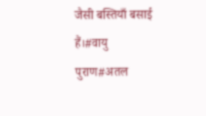जैसी बस्तियाँ बसाई हैं।#वायु पुराण#अतल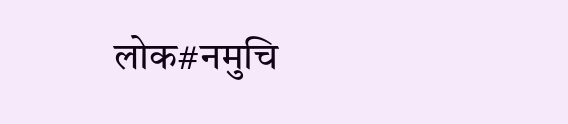लोक#नमुचि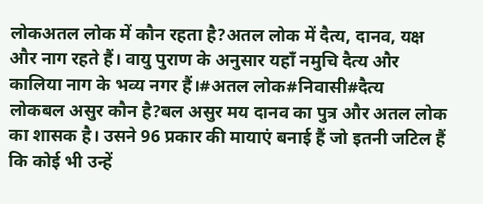लोकअतल लोक में कौन रहता है?अतल लोक में दैत्य, दानव, यक्ष और नाग रहते हैं। वायु पुराण के अनुसार यहाँ नमुचि दैत्य और कालिया नाग के भव्य नगर हैं।#अतल लोक#निवासी#दैत्य
लोकबल असुर कौन है?बल असुर मय दानव का पुत्र और अतल लोक का शासक है। उसने 96 प्रकार की मायाएं बनाई हैं जो इतनी जटिल हैं कि कोई भी उन्हें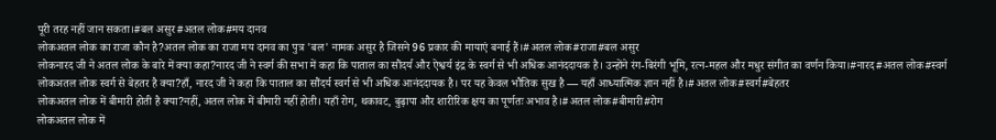पूरी तरह नहीं जान सकता।#बल असुर#अतल लोक#मय दानव
लोकअतल लोक का राजा कौन है?अतल लोक का राजा मय दानव का पुत्र 'बल' नामक असुर है जिसने 96 प्रकार की मायाएं बनाई हैं।#अतल लोक#राजा#बल असुर
लोकनारद जी ने अतल लोक के बारे में क्या कहा?नारद जी ने स्वर्ग की सभा में कहा कि पाताल का सौंदर्य और ऐश्वर्य इंद्र के स्वर्ग से भी अधिक आनंददायक है। उन्होंने रंग-बिरंगी भूमि, रत्न-महल और मधुर संगीत का वर्णन किया।#नारद#अतल लोक#स्वर्ग
लोकअतल लोक स्वर्ग से बेहतर है क्या?हाँ, नारद जी ने कहा कि पाताल का सौंदर्य स्वर्ग से भी अधिक आनंददायक है। पर यह केवल भौतिक सुख है — यहाँ आध्यात्मिक ज्ञान नहीं है।#अतल लोक#स्वर्ग#बेहतर
लोकअतल लोक में बीमारी होती है क्या?नहीं, अतल लोक में बीमारी नहीं होती। यहाँ रोग, थकावट, बुढ़ापा और शारीरिक क्षय का पूर्णतः अभाव है।#अतल लोक#बीमारी#रोग
लोकअतल लोक में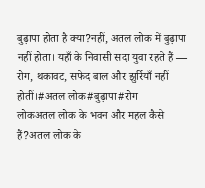बुढ़ापा होता है क्या?नहीं, अतल लोक में बुढ़ापा नहीं होता। यहाँ के निवासी सदा युवा रहते हैं — रोग, थकावट, सफेद बाल और झुर्रियाँ नहीं होतीं।#अतल लोक#बुढ़ापा#रोग
लोकअतल लोक के भवन और महल कैसे हैं?अतल लोक के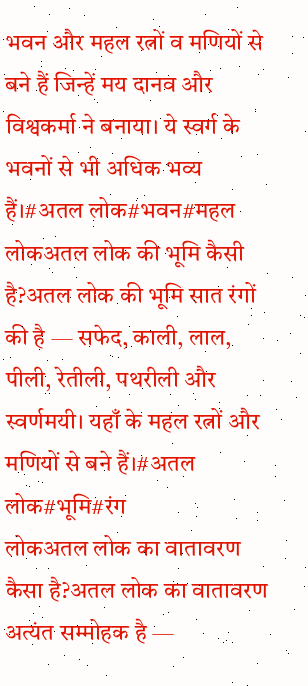भवन और महल रत्नों व मणियों से बने हैं जिन्हें मय दानव और विश्वकर्मा ने बनाया। ये स्वर्ग के भवनों से भी अधिक भव्य हैं।#अतल लोक#भवन#महल
लोकअतल लोक की भूमि कैसी है?अतल लोक की भूमि सात रंगों की है — सफेद, काली, लाल, पीली, रेतीली, पथरीली और स्वर्णमयी। यहाँ के महल रत्नों और मणियों से बने हैं।#अतल लोक#भूमि#रंग
लोकअतल लोक का वातावरण कैसा है?अतल लोक का वातावरण अत्यंत सम्मोहक है —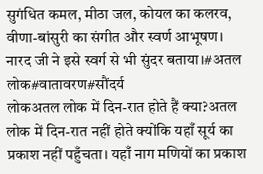सुगंधित कमल, मीठा जल, कोयल का कलरव, वीणा-बांसुरी का संगीत और स्वर्ण आभूषण। नारद जी ने इसे स्वर्ग से भी सुंदर बताया।#अतल लोक#वातावरण#सौंदर्य
लोकअतल लोक में दिन-रात होते हैं क्या?अतल लोक में दिन-रात नहीं होते क्योंकि यहाँ सूर्य का प्रकाश नहीं पहुँचता। यहाँ नाग मणियों का प्रकाश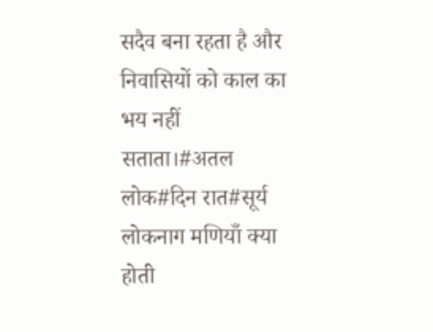सदैव बना रहता है और निवासियों को काल का भय नहीं सताता।#अतल लोक#दिन रात#सूर्य
लोकनाग मणियाँ क्या होती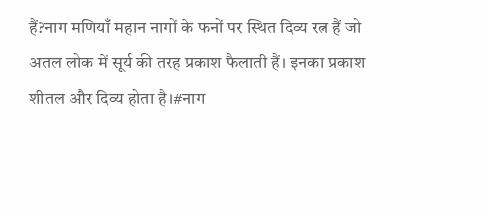हैं?नाग मणियाँ महान नागों के फनों पर स्थित दिव्य रत्न हैं जो अतल लोक में सूर्य की तरह प्रकाश फैलाती हैं। इनका प्रकाश शीतल और दिव्य होता है।#नाग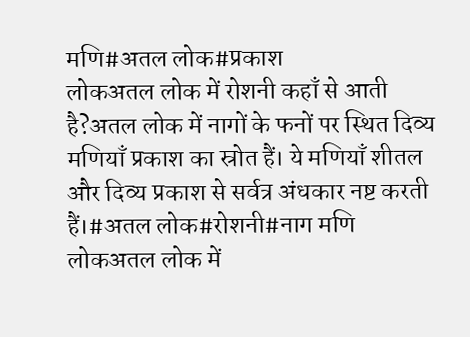मणि#अतल लोक#प्रकाश
लोकअतल लोक में रोशनी कहाँ से आती है?अतल लोक में नागों के फनों पर स्थित दिव्य मणियाँ प्रकाश का स्रोत हैं। ये मणियाँ शीतल और दिव्य प्रकाश से सर्वत्र अंधकार नष्ट करती हैं।#अतल लोक#रोशनी#नाग मणि
लोकअतल लोक में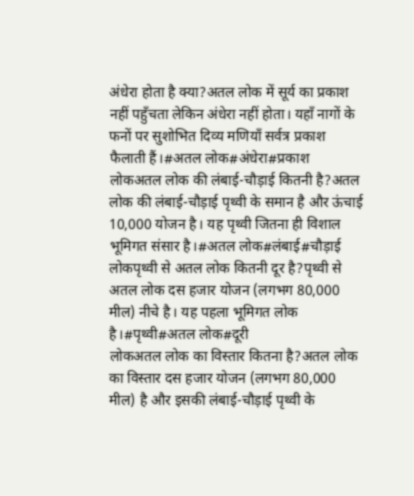अंधेरा होता है क्या?अतल लोक में सूर्य का प्रकाश नहीं पहुँचता लेकिन अंधेरा नहीं होता। यहाँ नागों के फनों पर सुशोभित दिव्य मणियाँ सर्वत्र प्रकाश फैलाती हैं।#अतल लोक#अंधेरा#प्रकाश
लोकअतल लोक की लंबाई-चौड़ाई कितनी है?अतल लोक की लंबाई-चौड़ाई पृथ्वी के समान है और ऊंचाई 10,000 योजन है। यह पृथ्वी जितना ही विशाल भूमिगत संसार है।#अतल लोक#लंबाई#चौड़ाई
लोकपृथ्वी से अतल लोक कितनी दूर है?पृथ्वी से अतल लोक दस हजार योजन (लगभग 80,000 मील) नीचे है। यह पहला भूमिगत लोक है।#पृथ्वी#अतल लोक#दूरी
लोकअतल लोक का विस्तार कितना है?अतल लोक का विस्तार दस हजार योजन (लगभग 80,000 मील) है और इसकी लंबाई-चौड़ाई पृथ्वी के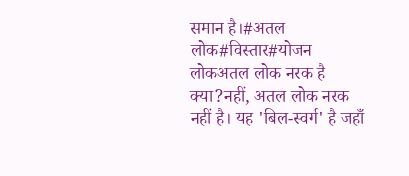समान है।#अतल लोक#विस्तार#योजन
लोकअतल लोक नरक है क्या?नहीं, अतल लोक नरक नहीं है। यह 'बिल-स्वर्ग' है जहाँ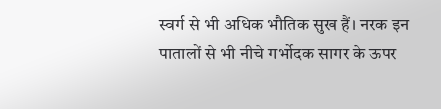स्वर्ग से भी अधिक भौतिक सुख हैं। नरक इन पातालों से भी नीचे गर्भोदक सागर के ऊपर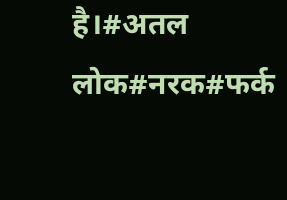है।#अतल लोक#नरक#फर्क